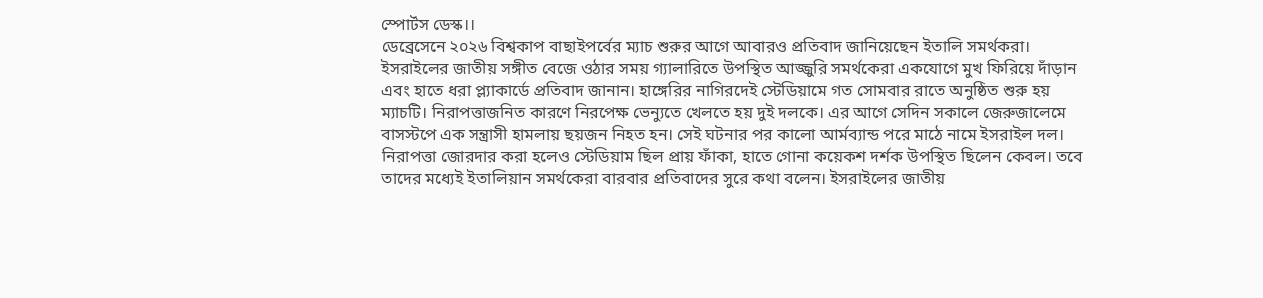স্পোর্টস ডেস্ক।।
ডেব্রেসেনে ২০২৬ বিশ্বকাপ বাছাইপর্বের ম্যাচ শুরুর আগে আবারও প্রতিবাদ জানিয়েছেন ইতালি সমর্থকরা। ইসরাইলের জাতীয় সঙ্গীত বেজে ওঠার সময় গ্যালারিতে উপস্থিত আজ্জুরি সমর্থকেরা একযোগে মুখ ফিরিয়ে দাঁড়ান এবং হাতে ধরা প্ল্যাকার্ডে প্রতিবাদ জানান। হাঙ্গেরির নাগিরদেই স্টেডিয়ামে গত সোমবার রাতে অনুষ্ঠিত শুরু হয় ম্যাচটি। নিরাপত্তাজনিত কারণে নিরপেক্ষ ভেন্যুতে খেলতে হয় দুই দলকে। এর আগে সেদিন সকালে জেরুজালেমে বাসস্টপে এক সন্ত্রাসী হামলায় ছয়জন নিহত হন। সেই ঘটনার পর কালো আর্মব্যান্ড পরে মাঠে নামে ইসরাইল দল। নিরাপত্তা জোরদার করা হলেও স্টেডিয়াম ছিল প্রায় ফাঁকা, হাতে গোনা কয়েকশ দর্শক উপস্থিত ছিলেন কেবল। তবে তাদের মধ্যেই ইতালিয়ান সমর্থকেরা বারবার প্রতিবাদের সুরে কথা বলেন। ইসরাইলের জাতীয়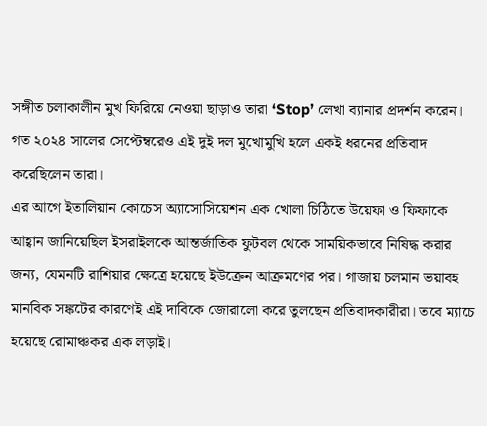সঙ্গীত চলাকালীন মুখ ফিরিয়ে নেওয়া ছাড়াও তারা ‘Stop’ লেখা ব্যানার প্রদর্শন করেন। গত ২০২৪ সালের সেপ্টেম্বরেও এই দুই দল মুখোমুখি হলে একই ধরনের প্রতিবাদ করেছিলেন তারা।
এর আগে ইতালিয়ান কোচেস অ্যাসোসিয়েশন এক খোলা চিঠিতে উয়েফা ও ফিফাকে আহ্বান জানিয়েছিল ইসরাইলকে আন্তর্জাতিক ফুটবল থেকে সাময়িকভাবে নিষিদ্ধ করার জন্য, যেমনটি রাশিয়ার ক্ষেত্রে হয়েছে ইউক্রেন আক্রমণের পর। গাজায় চলমান ভয়াবহ মানবিক সঙ্কটের কারণেই এই দাবিকে জোরালো করে তুলছেন প্রতিবাদকারীরা। তবে ম্যাচে হয়েছে রোমাঞ্চকর এক লড়াই।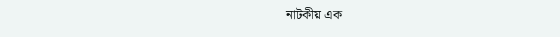নাটকীয় এক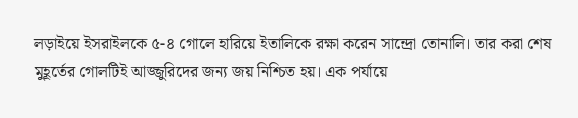লড়াইয়ে ইসরাইলকে ৫-৪ গোলে হারিয়ে ইতালিকে রক্ষা করেন সান্দ্রো তোনালি। তার করা শেষ মুহূর্তের গোলটিই আজ্জুরিদের জন্য জয় নিশ্চিত হয়। এক পর্যায়ে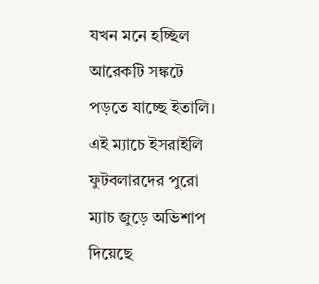যখন মনে হচ্ছিল আরেকটি সঙ্কটে পড়তে যাচ্ছে ইতালি।
এই ম্যাচে ইসরাইলি ফুটবলারদের পুরো ম্যাচ জুড়ে অভিশাপ দিয়েছে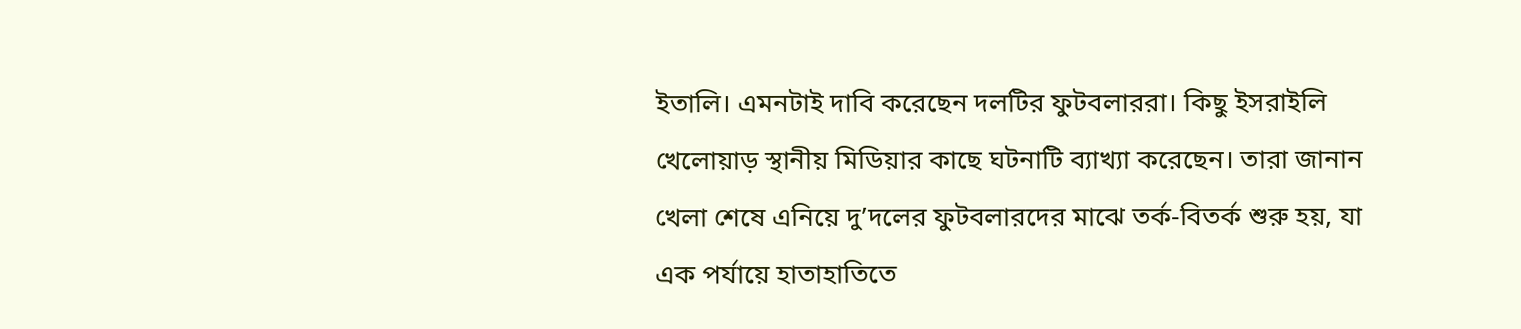ইতালি। এমনটাই দাবি করেছেন দলটির ফুটবলাররা। কিছু ইসরাইলি খেলোয়াড় স্থানীয় মিডিয়ার কাছে ঘটনাটি ব্যাখ্যা করেছেন। তারা জানান খেলা শেষে এনিয়ে দু’দলের ফুটবলারদের মাঝে তর্ক-বিতর্ক শুরু হয়, যা এক পর্যায়ে হাতাহাতিতে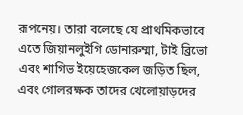রূপনেয়। তারা বলেছে যে প্রাথমিকভাবে এতে জিয়ানলুইগি ডোনারুম্মা, টাই ব্রিভো এবং শাগিভ ইয়েহেজকেল জড়িত ছিল, এবং গোলরক্ষক তাদের খেলোয়াড়দের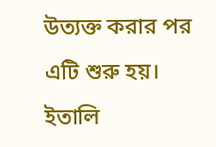উত্যক্ত করার পর এটি শুরু হয়। ইতালি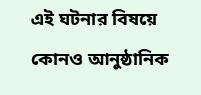এই ঘটনার বিষয়ে কোনও আনুষ্ঠানিক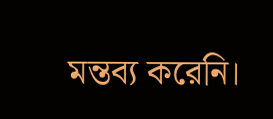মন্তব্য করেনি।